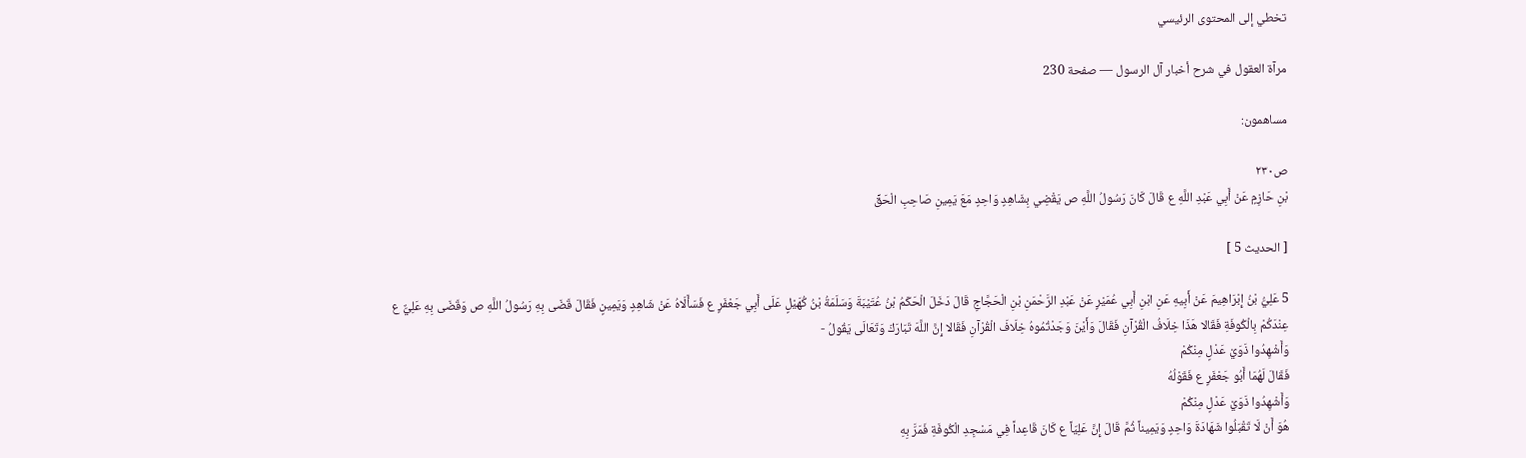تخطي إلى المحتوى الرئيسي

مرآة العقول في شرح أخبار آل الرسول — صفحة 230

مساهمون:

ص٢٣٠
بْنِ حَازِمٍ عَنْ أَبِي عَبْدِ اللَّهِ ع قَالَ كَانَ رَسُولُ اللَّهِ ص يَقْضِي بِشَاهِدٍ وَاحِدٍ مَعَ يَمِينِ صَاحِبِ الْحَقِّ

[ الحديث 5 ]

5 عَلِيُّ بْنُ إِبْرَاهِيمَ عَنْ أَبِيهِ عَنِ ابْنِ أَبِي عُمَيْرٍ عَنْ عَبْدِ الرَّحْمَنِ بْنِ الْحَجَّاجِ قَالَ دَخَلَ الْحَكَمُ بْنُ عُتَيْبَةَ وَسَلَمَةُ بْنُ كُهَيْلٍ عَلَى أَبِي جَعْفَرٍ ع فَسَأَلَاهُ عَنْ شَاهِدٍ وَيَمِينٍ فَقَالَ قَضَى بِهِ رَسُولُ اللَّهِ ص وَقَضَى بِهِ عَلِيٌّ ع عِنْدَكُمْ بِالْكُوفَةِ فَقَالا هَذَا خِلَافُ الْقُرْآنِ فَقَالَ وَأَيْنَ وَجَدْتُمُوهُ خِلَافَ الْقُرْآنِ فَقَالا إِنَّ اللَّهَ تَبَارَكَ وَتَعَالَى يَقُولُ -
وَأَشْهِدُوا ذَوَيْ عَدْلٍ مِنْكُمْ
فَقَالَ لَهُمَا أَبُو جَعْفَرٍ ع فَقَوْلُهُ
وَأَشْهِدُوا ذَوَيْ عَدْلٍ مِنْكُمْ
هُوَ أَنْ لَا تَقْبَلُوا شَهَادَةَ وَاحِدٍ وَيَمِيناً ثُمَّ قَالَ إِنَّ عَلِيّاً ع كَانَ قَاعِداً فِي مَسْجِدِ الْكُوفَةِ فَمَرَّ بِهِ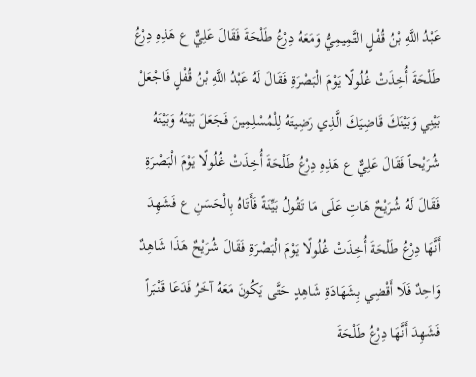عَبْدُ اللَّهِ بْنُ قُفْلٍ التَّمِيمِيُّ وَمَعَهُ دِرْعُ طَلْحَةَ فَقَالَ عَلِيٌّ ع هَذِهِ دِرْعُ طَلْحَةَ أُخِذَتْ غُلُولًا يَوْمَ الْبَصْرَةِ فَقَالَ لَهُ عَبْدُ اللَّهِ بْنُ قُفْلٍ فَاجْعَلْ بَيْنِي وَبَيْنَكَ قَاضِيَكَ الَّذِي رَضِيتَهُ لِلْمُسْلِمِينَ فَجَعَلَ بَيْنَهُ وَبَيْنَهُ شُرَيْحاً فَقَالَ عَلِيٌّ ع هَذِهِ دِرْعُ طَلْحَةَ أُخِذَتْ غُلُولًا يَوْمَ الْبَصْرَةِ فَقَالَ لَهُ شُرَيْحٌ هَاتِ عَلَى مَا تَقُولُ بَيِّنَةً فَأَتَاهُ بِالْحَسَنِ ع فَشَهِدَ أَنَّهَا دِرْعُ طَلْحَةَ أُخِذَتْ غُلُولًا يَوْمَ الْبَصْرَةِ فَقَالَ شُرَيْحٌ هَذَا شَاهِدٌ وَاحِدٌ فَلَا أَقْضِي بِشَهَادَةِ شَاهِدٍ حَتَّى يَكُونَ مَعَهُ آخَرُ فَدَعَا قَنْبَراً فَشَهِدَ أَنَّهَا دِرْعُ طَلْحَةَ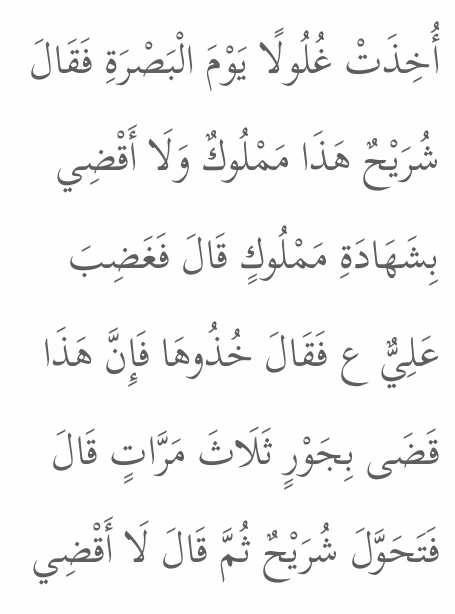أُخِذَتْ غُلُولًا يَوْمَ الْبَصْرَةِ فَقَالَ شُرَيْحٌ هَذَا مَمْلُوكٌ وَلَا أَقْضِي بِشَهَادَةِ مَمْلُوكٍ قَالَ فَغَضِبَ عَلِيٌّ ع فَقَالَ خُذُوهَا فَإِنَّ هَذَا قَضَى بِجَوْرٍ ثَلَاثَ مَرَّاتٍ قَالَ فَتَحَوَّلَ شُرَيْحٌ ثُمَّ قَالَ لَا أَقْضِي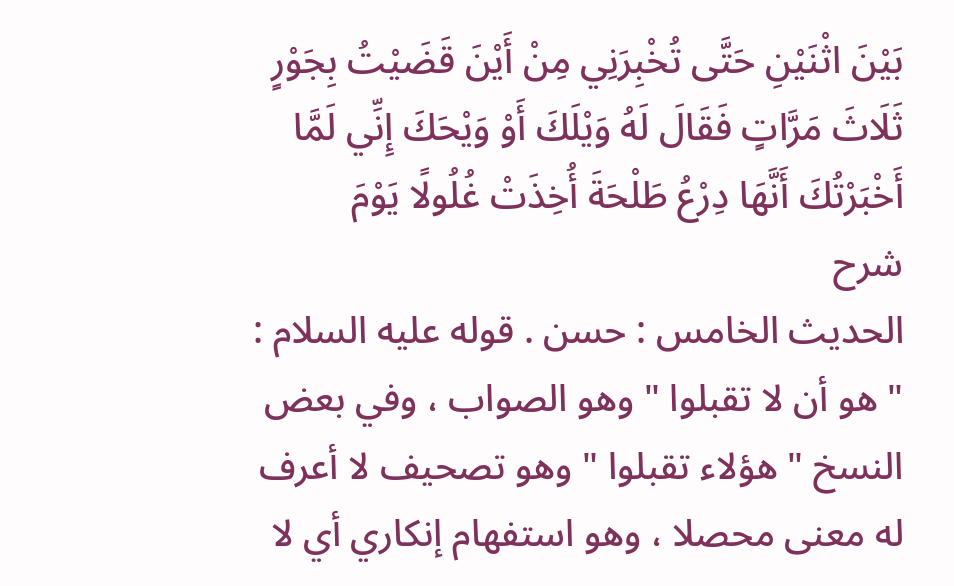بَيْنَ اثْنَيْنِ حَتَّى تُخْبِرَنِي مِنْ أَيْنَ قَضَيْتُ بِجَوْرٍ ثَلَاثَ مَرَّاتٍ فَقَالَ لَهُ وَيْلَكَ أَوْ وَيْحَكَ إِنِّي لَمَّا أَخْبَرْتُكَ أَنَّهَا دِرْعُ طَلْحَةَ أُخِذَتْ غُلُولًا يَوْمَ
شرح
الحديث الخامس : حسن . قوله عليه السلام : " هو أن لا تقبلوا " وهو الصواب ، وفي بعض النسخ " هؤلاء تقبلوا " وهو تصحيف لا أعرف له معنى محصلا ، وهو استفهام إنكاري أي لا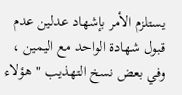يستلزم الأمر بإشهاد عدلين عدم قبول شهادة الواحد مع اليمين ، وفي بعض نسخ التهذيب " هؤلاء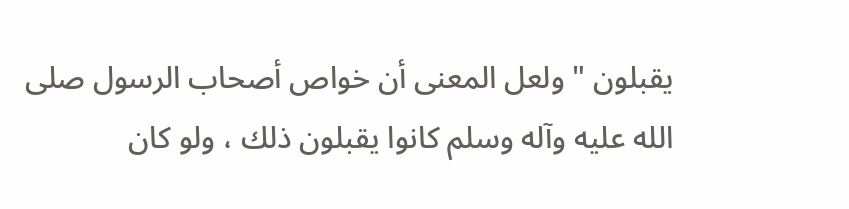يقبلون " ولعل المعنى أن خواص أصحاب الرسول صلى الله عليه وآله وسلم كانوا يقبلون ذلك ، ولو كان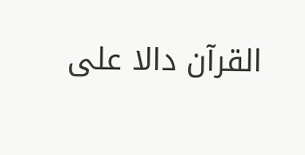القرآن دالا على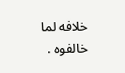خلافه لما خالفوه .